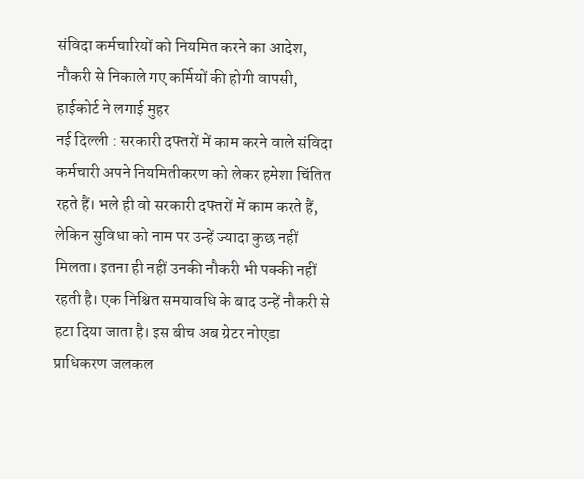संविदा कर्मचारियों को नियमित करने का आदेश, नौकरी से निकाले गए कर्मियों की होगी वापसी, हाईकोर्ट ने लगाई मुहर
नई दिल्ली : सरकारी दफ्तरों में काम करने वाले संविदा कर्मचारी अपने नियमितीकरण को लेकर हमेशा चिंतित रहते हैं। भले ही वो सरकारी दफ्तरों में काम करते हैं, लेकिन सुविधा को नाम पर उन्हें ज्यादा कुछ नहीं मिलता। इतना ही नहीं उनकी नौकरी भी पक्की नहीं रहती है। एक निश्चित समयावधि के बाद उन्हें नौकरी से हटा दिया जाता है। इस बीच अब ग्रेटर नोएडा प्राधिकरण जलकल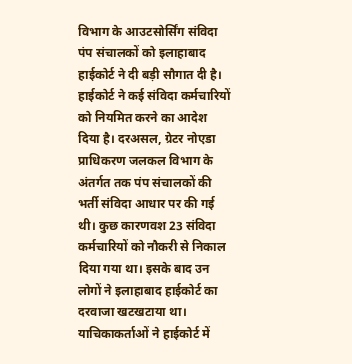विभाग के आउटसोर्सिंग संविदा पंप संचालकों को इलाहाबाद हाईकोर्ट ने दी बड़ी सौगात दी है।
हाईकोर्ट ने कई संविदा कर्मचारियों को नियमित करने का आदेश दिया है। दरअसल, ग्रेटर नोएडा प्राधिकरण जलकल विभाग के अंतर्गत तक पंप संचालकों की भर्ती संविदा आधार पर की गई थी। कुछ कारणवश 23 संविदा कर्मचारियों को नौकरी से निकाल दिया गया था। इसके बाद उन लोगों ने इलाहाबाद हाईकोर्ट का दरवाजा खटखटाया था। याचिकाकर्ताओं ने हाईकोर्ट में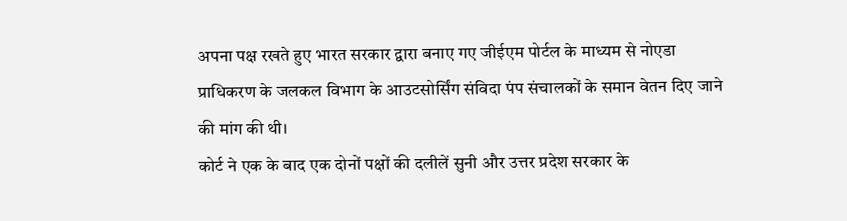अपना पक्ष रखते हुए भारत सरकार द्वारा बनाए गए जीईएम पोर्टल के माध्यम से नोएडा प्राधिकरण के जलकल विभाग के आउटसोर्सिंग संविदा पंप संचालकों के समान वेतन दिए जाने की मांग की थी।
कोर्ट ने एक के बाद एक दोनों पक्षों की दलीलें सुनी और उत्तर प्रदेश सरकार के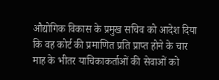औद्योगिक विकास के प्रमुख सचिव को आदेश दिया कि वह कोर्ट की प्रमाणित प्रति प्राप्त होने के चार माह के भीतर याचिकाकर्ताओं की सेवाओं को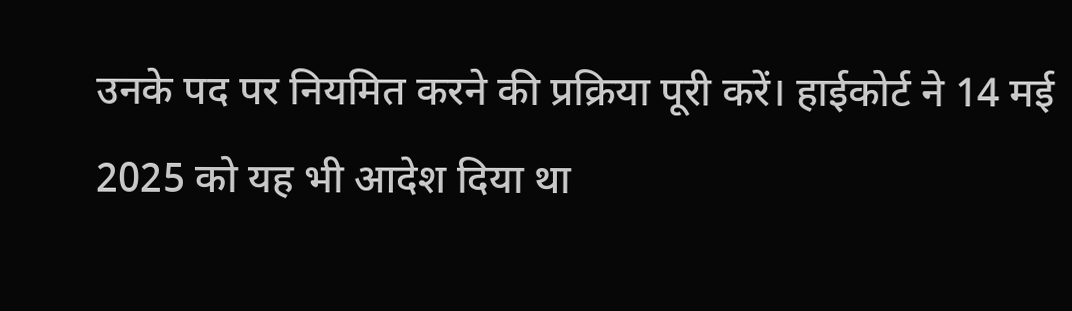उनके पद पर नियमित करने की प्रक्रिया पूरी करें। हाईकोर्ट ने 14 मई 2025 को यह भी आदेश दिया था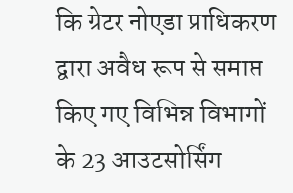कि ग्रेटर नोएडा प्राधिकरण द्वारा अवैध रूप से समाप्त किए गए विभिन्न विभागों के 23 आउटसोर्सिंग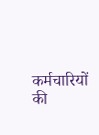कर्मचारियों की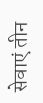सेवाएं तीन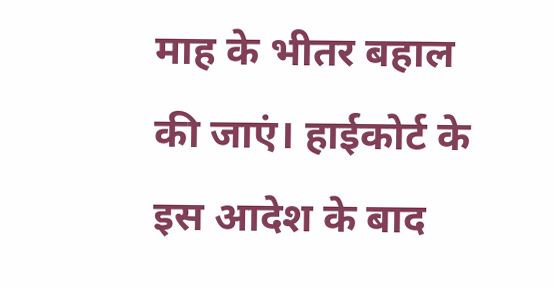माह के भीतर बहाल की जाएं। हाईकोर्ट के इस आदेश के बाद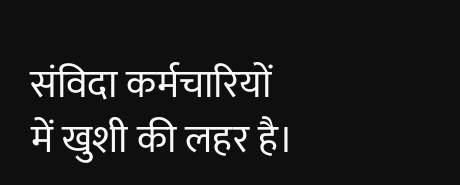संविदा कर्मचारियों में खुशी की लहर है।